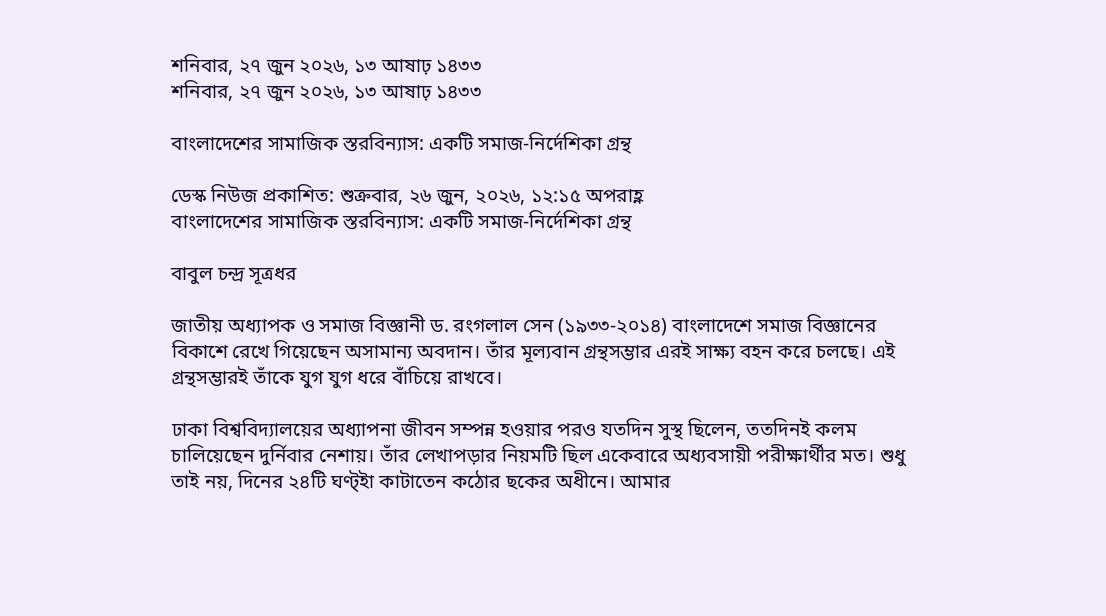শনিবার, ২৭ জুন ২০২৬, ১৩ আষাঢ় ১৪৩৩
শনিবার, ২৭ জুন ২০২৬, ১৩ আষাঢ় ১৪৩৩

বাংলাদেশের সামাজিক স্তরবিন্যাস: একটি সমাজ-নির্দেশিকা গ্রন্থ

ডেস্ক নিউজ প্রকাশিত: শুক্রবার, ২৬ জুন, ২০২৬, ১২:১৫ অপরাহ্ণ
বাংলাদেশের সামাজিক স্তরবিন্যাস: একটি সমাজ-নির্দেশিকা গ্রন্থ

বাবুল চন্দ্র সূত্রধর

জাতীয় অধ্যাপক ও সমাজ বিজ্ঞানী ড. রংগলাল সেন (১৯৩৩-২০১৪) বাংলাদেশে সমাজ বিজ্ঞানের বিকাশে রেখে গিয়েছেন অসামান্য অবদান। তাঁর মূল্যবান গ্রন্থসম্ভার এরই সাক্ষ্য বহন করে চলছে। এই গ্রন্থসম্ভারই তাঁকে যুগ যুগ ধরে বাঁচিয়ে রাখবে।

ঢাকা বিশ্ববিদ্যালয়ের অধ্যাপনা জীবন সম্পন্ন হওয়ার পরও যতদিন সুস্থ ছিলেন, ততদিনই কলম চালিয়েছেন দুর্নিবার নেশায়। তাঁর লেখাপড়ার নিয়মটি ছিল একেবারে অধ্যবসায়ী পরীক্ষার্থীর মত। শুধু তাই নয়, দিনের ২৪টি ঘণ্ট্ইা কাটাতেন কঠোর ছকের অধীনে। আমার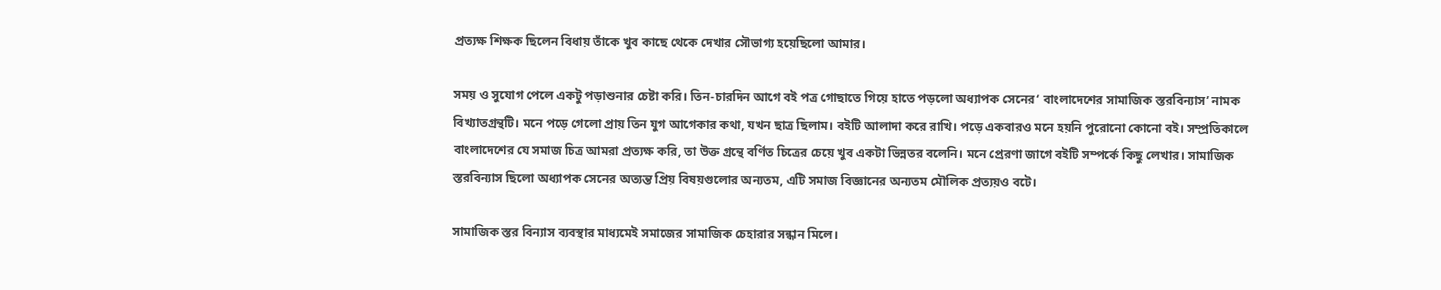প্রত্যক্ষ শিক্ষক ছিলেন বিধায় তাঁকে খুব কাছে থেকে দেখার সৌভাগ্য হয়েছিলো আমার।

সময় ও সুযোগ পেলে একটু পড়াশুনার চেষ্টা করি। তিন-চারদিন আগে বই পত্র গোছাতে গিয়ে হাতে পড়লো অধ্যাপক সেনের‘ বাংলাদেশের সামাজিক স্তরবিন্যাস’ নামক বিখ্যাতগ্রন্থটি। মনে পড়ে গেলো প্রায় তিন যুগ আগেকার কথা, যখন ছাত্র ছিলাম। বইটি আলাদা করে রাখি। পড়ে একবারও মনে হয়নি পুরোনো কোনো বই। সম্প্রতিকালে বাংলাদেশের যে সমাজ চিত্র আমরা প্রত্যক্ষ করি, তা উক্ত গ্রন্থে বর্ণিত চিত্রের চেয়ে খুব একটা ভিন্নতর বলেনি। মনে প্রেরণা জাগে বইটি সম্পর্কে কিছু লেখার। সামাজিক স্তরবিন্যাস ছিলো অধ্যাপক সেনের অত্যন্ত প্রিয় বিষয়গুলোর অন্যতম, এটি সমাজ বিজ্ঞানের অন্যতম মৌলিক প্রত্যয়ও বটে।

সামাজিক স্তর বিন্যাস ব্যবস্থার মাধ্যমেই সমাজের সামাজিক চেহারার সন্ধান মিলে।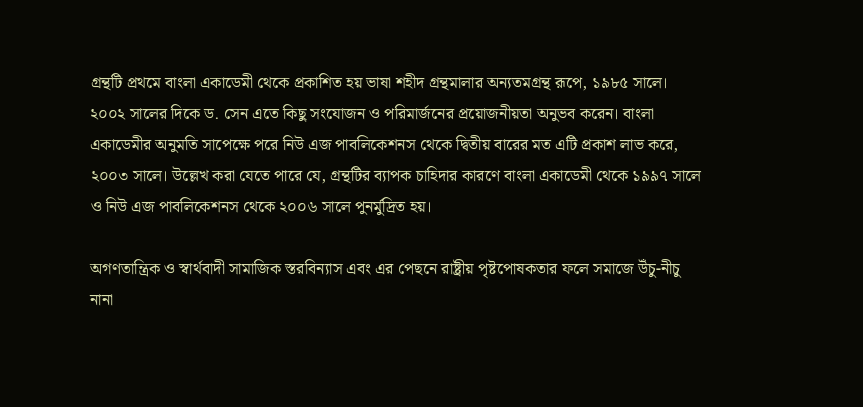গ্রন্থটি প্রথমে বাংলা একাডেমী থেকে প্রকাশিত হয় ভাষা শহীদ গ্রন্থমালার অন্যতমগ্রন্থ রূপে, ১৯৮৫ সালে। ২০০২ সালের দিকে ড. সেন এতে কিছু সংযোজন ও পরিমার্জনের প্রয়োজনীয়তা অনুভব করেন। বাংলা একাডেমীর অনুমতি সাপেক্ষে পরে নিউ এজ পাবলিকেশনস থেকে দ্বিতীয় বারের মত এটি প্রকাশ লাভ করে, ২০০৩ সালে। উল্লেখ করা যেতে পারে যে, গ্রন্থটির ব্যাপক চাহিদার কারণে বাংলা একাডেমী থেকে ১৯৯৭ সালে ও নিউ এজ পাবলিকেশনস থেকে ২০০৬ সালে পুনর্মুদ্রিত হয়।

অগণতান্ত্রিক ও স্বার্থবাদী সামাজিক স্তরবিন্যাস এবং এর পেছনে রাষ্ট্রীয় পৃষ্টপোষকতার ফলে সমাজে উঁচু-নীচু নানা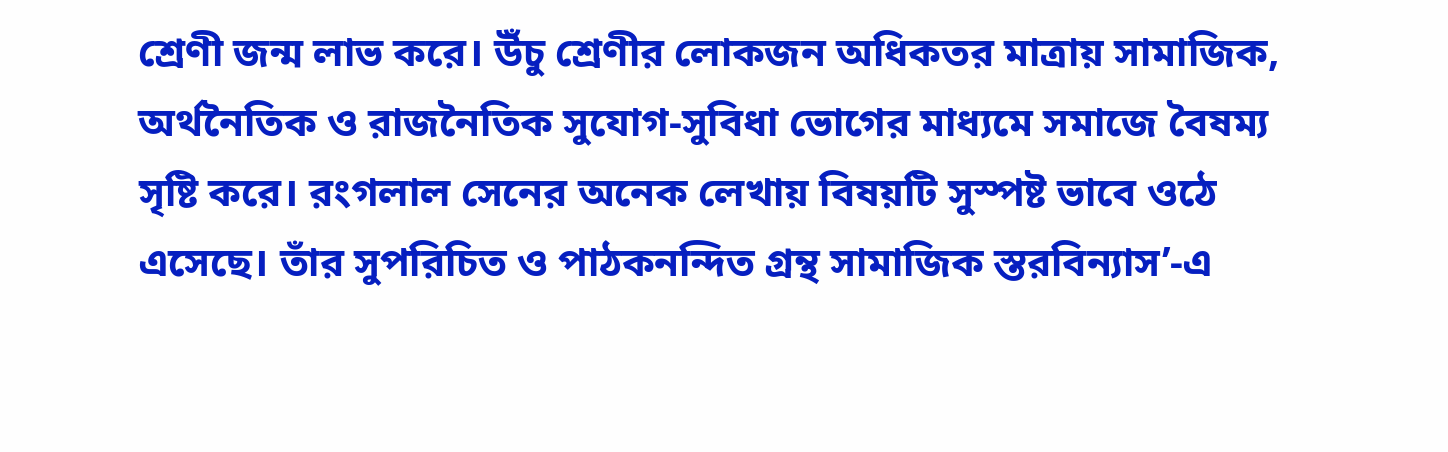শ্রেণী জন্ম লাভ করে। উঁচু শ্রেণীর লোকজন অধিকতর মাত্রায় সামাজিক, অর্থনৈতিক ও রাজনৈতিক সুযোগ-সুবিধা ভোগের মাধ্যমে সমাজে বৈষম্য সৃষ্টি করে। রংগলাল সেনের অনেক লেখায় বিষয়টি সুস্পষ্ট ভাবে ওঠে এসেছে। তাঁর সুপরিচিত ও পাঠকনন্দিত গ্রন্থ সামাজিক স্তরবিন্যাস’-এ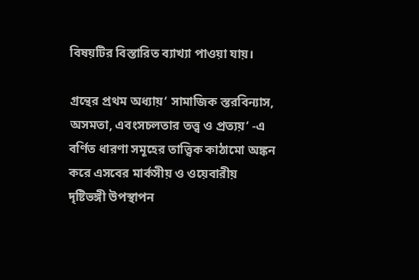বিষয়টির বিস্তারিত ব্যাখ্যা পাওয়া যায়।

গ্রন্থের প্রথম অধ্যায়‘ সামাজিক স্তরবিন্যাস, অসমতা, এবংসচলতার তত্ত্ব ও প্রত্যয়’ -এ বর্ণিত ধারণা সমূহের তাত্ত্বিক কাঠামো অঙ্কন করে এসবের মার্কসীয় ও ওয়েবারীয় দৃষ্টিভঙ্গী উপস্থাপন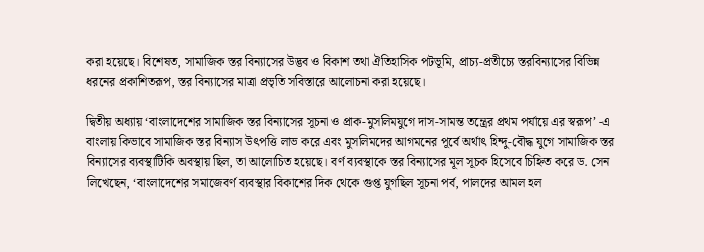করা হয়েছে। বিশেষত, সামাজিক স্তর বিন্যাসের উদ্ভব ও বিকাশ তথা ঐতিহাসিক পটভূমি, প্রাচ্য-প্রতীচ্যে স্তরবিন্যাসের বিভিন্ন ধরনের প্রকাশিতরূপ, স্তর বিন্যাসের মাত্রা প্রভৃতি সবিস্তারে আলোচনা করা হয়েছে।

দ্বিতীয় অধ্যায় ‘বাংলাদেশের সামাজিক স্তর বিন্যাসের সূচনা ও প্রাক-মুসলিমযুগে দাস-সামন্ত তন্ত্রের প্রথম পর্যায়ে এর স্বরূপ’ -এ বাংলায় কিভাবে সামাজিক স্তর বিন্যাস উৎপত্তি লাভ করে এবং মুসলিমদের আগমনের পূর্বে অর্থাৎ হিন্দু-বৌদ্ধ যুগে সামাজিক স্তর বিন্যাসের ব্যবস্থাটিকি অবস্থায় ছিল, তা আলোচিত হয়েছে। বর্ণ ব্যবস্থাকে স্তর বিন্যাসের মূল সূচক হিসেবে চিহ্নিত করে ড. সেন লিখেছেন, ‘বাংলাদেশের সমাজেবর্ণ ব্যবস্থার বিকাশের দিক থেকে গুপ্ত যুগছিল সূচনা পর্ব, পালদের আমল হল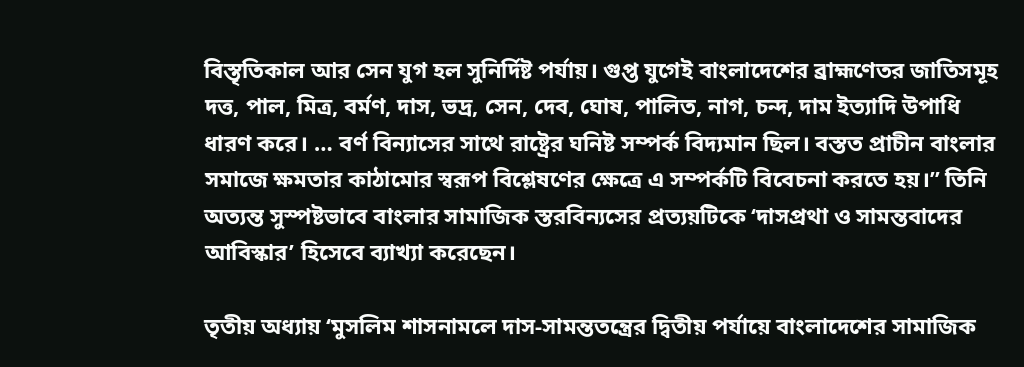বিস্তৃতিকাল আর সেন যুগ হল সুনির্দিষ্ট পর্যায়। গুপ্ত যুগেই বাংলাদেশের ব্রাহ্মণেতর জাতিসমূহ দত্ত, পাল, মিত্র, বর্মণ, দাস, ভদ্র, সেন, দেব, ঘোষ, পালিত, নাগ, চন্দ, দাম ইত্যাদি উপাধি ধারণ করে। … বর্ণ বিন্যাসের সাথে রাষ্ট্রের ঘনিষ্ট সম্পর্ক বিদ্যমান ছিল। বস্তত প্রাচীন বাংলার সমাজে ক্ষমতার কাঠামোর স্বরূপ বিশ্লেষণের ক্ষেত্রে এ সম্পর্কটি বিবেচনা করতে হয়।” তিনি অত্যন্ত সুস্পষ্টভাবে বাংলার সামাজিক স্তরবিন্যসের প্রত্যয়টিকে ‘দাসপ্রথা ও সামন্তবাদের আবিস্কার’ হিসেবে ব্যাখ্যা করেছেন।

তৃতীয় অধ্যায় ‘মুসলিম শাসনামলে দাস-সামন্ততন্ত্রের দ্বিতীয় পর্যায়ে বাংলাদেশের সামাজিক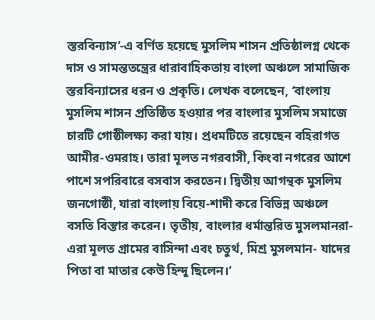স্তরবিন্যাস’-এ বর্ণিত হয়েছে মুসলিম শাসন প্রতিষ্ঠালগ্ন থেকে দাস ও সামন্ততন্ত্রের ধারাবাহিকতায় বাংলা অঞ্চলে সামাজিক স্তরবিন্যাসের ধরন ও প্রকৃতি। লেখক বলেছেন, ‘বাংলায় মুসলিম শাসন প্রতিষ্ঠিত হওয়ার পর বাংলার মুসলিম সমাজে চারটি গোষ্ঠীলক্ষ্য করা যায়। প্রধমটিতে রয়েছেন বহিরাগত আমীর-ওমরাহ। তারা মূলত নগরবাসী, কিংবা নগরের আশে পাশে সপরিবারে বসবাস করতেন। দ্বিতীয় আগন্থক মুসলিম জনগোষ্ঠী, যারা বাংলায় বিয়ে-শাদী করে বিভিন্ন অঞ্চলে বসতি বিস্তার করেন। তৃতীয়, বাংলার ধর্মান্তরিত মুসলমানরা- এরা মূলত গ্রামের বাসিন্দা এবং চতুর্থ, মিশ্র মুসলমান- যাদের পিতা বা মাতার কেউ হিন্দু ছিলেন।’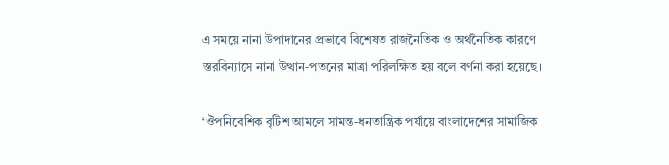এ সময়ে নানা উপাদানের প্রভাবে বিশেষত রাজনৈতিক ও অর্থনৈতিক কারণে স্তরবিন্যাসে নানা উত্থান-পতনের মাত্রা পরিলক্ষিত হয় বলে বর্ণনা করা হয়েছে।

‘ঔপনিবেশিক বৃটিশ আমলে সামন্ত-ধনতান্ত্রিক পর্যায়ে বাংলাদেশের সামাজিক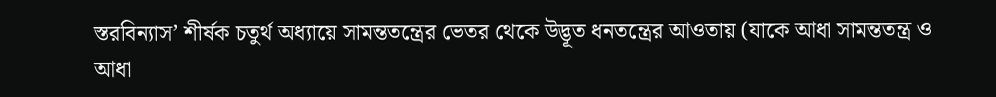স্তরবিন্যাস’ শীর্ষক চতুর্থ অধ্যায়ে সামন্ততন্ত্রের ভেতর থেকে উদ্ভূত ধনতন্ত্রের আওতায় (যাকে আধা সামন্ততন্ত্র ও আধা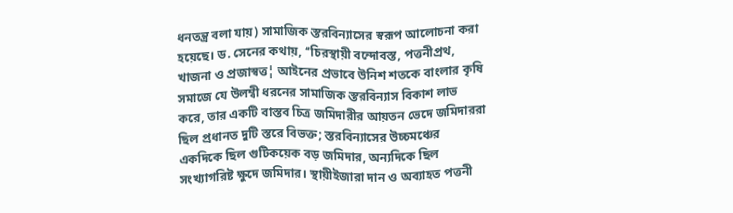ধনতন্ত্র বলা যায়) সামাজিক স্তরবিন্যাসের স্বরূপ আলোচনা করা হয়েছে। ড. সেনের কথায়, ‘‘চিরস্থায়ী বন্দোবস্ত, পত্তনীপ্রথ, খাজনা ও প্রজাস্বত্ত¦ আইনের প্রভাবে উনিশ শতকে বাংলার কৃষি সমাজে যে উলম্বী ধরনের সামাজিক স্তরবিন্যাস বিকাশ লাভ করে, তার একটি বাস্তব চিত্র জমিদারীর আয়তন ভেদে জমিদাররা ছিল প্রধানত দুটি স্তরে বিভক্ত; স্তরবিন্যাসের উচ্চমঞ্চের একদিকে ছিল গুটিকয়েক বড় জমিদার, অন্যদিকে ছিল সংখ্যাগরিষ্ট ক্ষুদে জমিদার। স্থায়ীইজারা দান ও অব্যাহত পত্তনী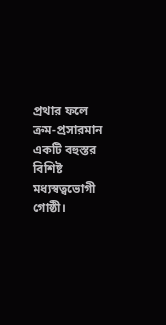প্রথার ফলে ক্রম-প্রসারমান একটি বহুস্তর বিশিষ্ট মধ্যস্বত্বভোগী গোষ্ঠী।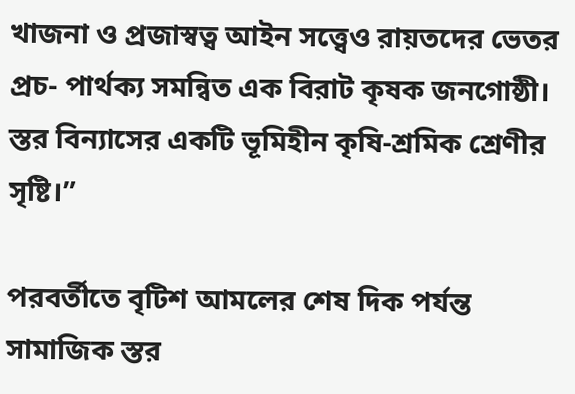খাজনা ও প্রজাস্বত্ব আইন সত্ত্বেও রায়তদের ভেতর প্রচ- পার্থক্য সমন্বিত এক বিরাট কৃষক জনগোষ্ঠী। স্তর বিন্যাসের একটি ভূমিহীন কৃষি-শ্রমিক শ্রেণীর সৃষ্টি।”

পরবর্তীতে বৃটিশ আমলের শেষ দিক পর্যন্ত সামাজিক স্তর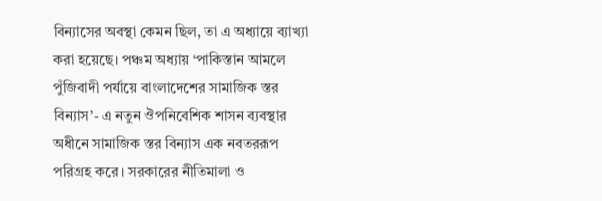বিন্যাসের অবস্থা কেমন ছিল, তা এ অধ্যায়ে ব্যাখ্যা করা হয়েছে। পঞ্চম অধ্যায় ‘পাকিস্তান আমলে পুঁজিবাদী পর্যায়ে বাংলাদেশের সামাজিক স্তর বিন্যাস’- এ নতুন ঔপনিবেশিক শাসন ব্যবস্থার অধীনে সামাজিক স্তর বিন্যাস এক নবতররূপ পরিগ্রহ করে। সরকারের নীতিমালা ও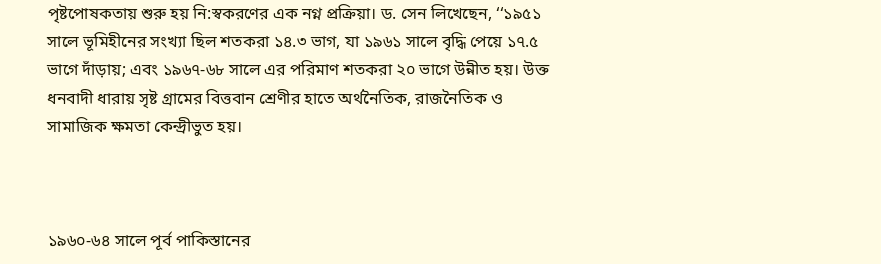পৃষ্টপোষকতায় শুরু হয় নি:স্বকরণের এক নগ্ন প্রক্রিয়া। ড. সেন লিখেছেন, ‘‘১৯৫১ সালে ভূমিহীনের সংখ্যা ছিল শতকরা ১৪.৩ ভাগ, যা ১৯৬১ সালে বৃদ্ধি পেয়ে ১৭.৫ ভাগে দাঁড়ায়; এবং ১৯৬৭-৬৮ সালে এর পরিমাণ শতকরা ২০ ভাগে উন্নীত হয়। উক্ত ধনবাদী ধারায় সৃষ্ট গ্রামের বিত্তবান শ্রেণীর হাতে অর্থনৈতিক, রাজনৈতিক ও সামাজিক ক্ষমতা কেন্দ্রীভুত হয়।



১৯৬০-৬৪ সালে পূর্ব পাকিস্তানের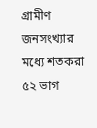গ্রামীণ জনসংখ্যার মধ্যে শতকরা ৫২ ভাগ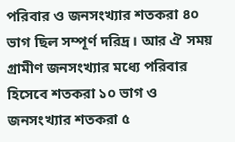পরিবার ও জনসংখ্যার শতকরা ৪০ ভাগ ছিল সম্পূর্ণ দরিদ্র। আর ঐ সময় গ্রামীণ জনসংখ্যার মধ্যে পরিবার হিসেবে শতকরা ১০ ভাগ ও জনসংখ্যার শতকরা ৫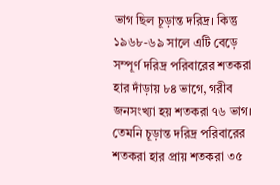ভাগ ছিল চূড়ান্ত দরিদ্র। কিন্তু ১৯৬৮-৬৯ সালে এটি বেড়ে সম্পূর্ণ দরিদ্র পরিবারের শতকরা হার দাঁড়ায় ৮৪ ভাগে, গরীব জনসংখ্যা হয় শতকরা ৭৬ ভাগ। তেমনি চূড়ান্ত দরিদ্র পরিবারের শতকরা হার প্রায় শতকরা ৩৫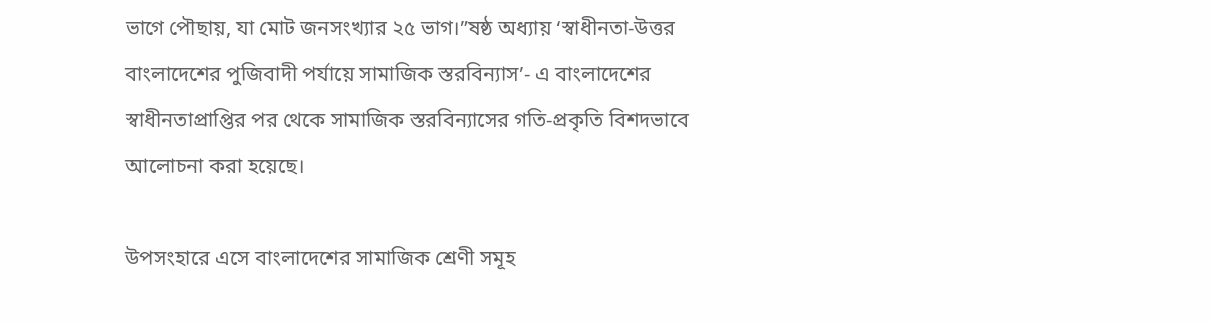ভাগে পৌছায়, যা মোট জনসংখ্যার ২৫ ভাগ।”ষষ্ঠ অধ্যায় ‘স্বাধীনতা-উত্তর বাংলাদেশের পুজিবাদী পর্যায়ে সামাজিক স্তরবিন্যাস’- এ বাংলাদেশের স্বাধীনতাপ্রাপ্তির পর থেকে সামাজিক স্তরবিন্যাসের গতি-প্রকৃতি বিশদভাবে আলোচনা করা হয়েছে।

উপসংহারে এসে বাংলাদেশের সামাজিক শ্রেণী সমূহ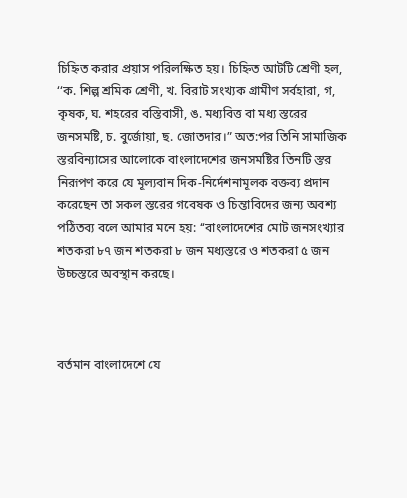চিহ্নিত করার প্রয়াস পরিলক্ষিত হয়। চিহ্নিত আটটি শ্রেণী হল, ‘‘ক. শিল্প শ্রমিক শ্রেণী, খ. বিরাট সংখ্যক গ্রামীণ সর্বহারা, গ, কৃষক, ঘ. শহরের বস্তিবাসী, ঙ. মধ্যবিত্ত বা মধ্য স্তরের জনসমষ্টি, চ. বুর্জোয়া, ছ. জোতদার।” অত:পর তিনি সামাজিক স্তরবিন্যাসের আলোকে বাংলাদেশের জনসমষ্টির তিনটি স্তর নিরূপণ করে যে মূল্যবান দিক-নির্দেশনামূলক বক্তব্য প্রদান করেছেন তা সকল স্তরের গবেষক ও চিন্তাবিদের জন্য অবশ্য পঠিতব্য বলে আমার মনে হয়: ‘‘বাংলাদেশের মোট জনসংখ্যার শতকরা ৮৭ জন শতকরা ৮ জন মধ্যস্তরে ও শতকরা ৫ জন উচ্চস্তরে অবস্থান করছে।



বর্তমান বাংলাদেশে যে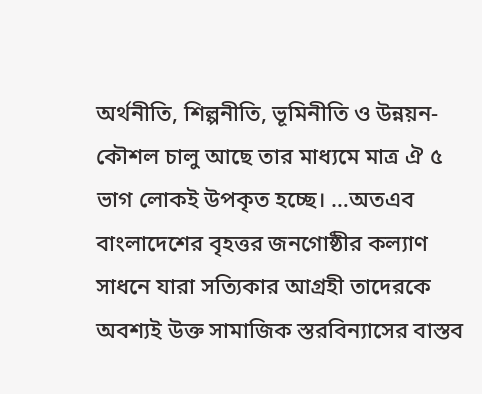অর্থনীতি, শিল্পনীতি, ভূমিনীতি ও উন্নয়ন-কৌশল চালু আছে তার মাধ্যমে মাত্র ঐ ৫ ভাগ লোকই উপকৃত হচ্ছে। …অতএব বাংলাদেশের বৃহত্তর জনগোষ্ঠীর কল্যাণ সাধনে যারা সত্যিকার আগ্রহী তাদেরকে অবশ্যই উক্ত সামাজিক স্তরবিন্যাসের বাস্তব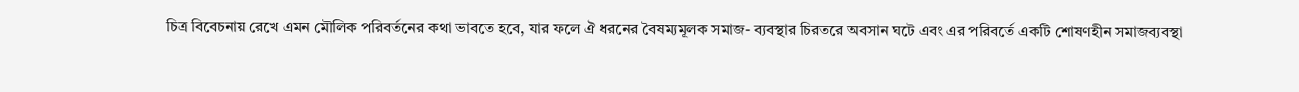চিত্র বিবেচনায় রেখে এমন মৌলিক পরিবর্তনের কথা ভাবতে হবে, যার ফলে ঐ ধরনের বৈষম্যমূলক সমাজ- ব্যবস্থার চিরতরে অবসান ঘটে এবং এর পরিবর্তে একটি শোষণহীন সমাজব্যবস্থা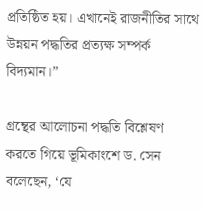প্রতিষ্ঠিত হয়। এখানেই রাজনীতির সাথে উন্নয়ন পদ্ধতির প্রত্যক্ষ সম্পর্ক বিদ্যমান।”

গ্রন্থের আলোচনা পদ্ধতি বিশ্লেষণ করতে গিয়ে ভূমিকাংশে ড. সেন বলেছেন, ‘যে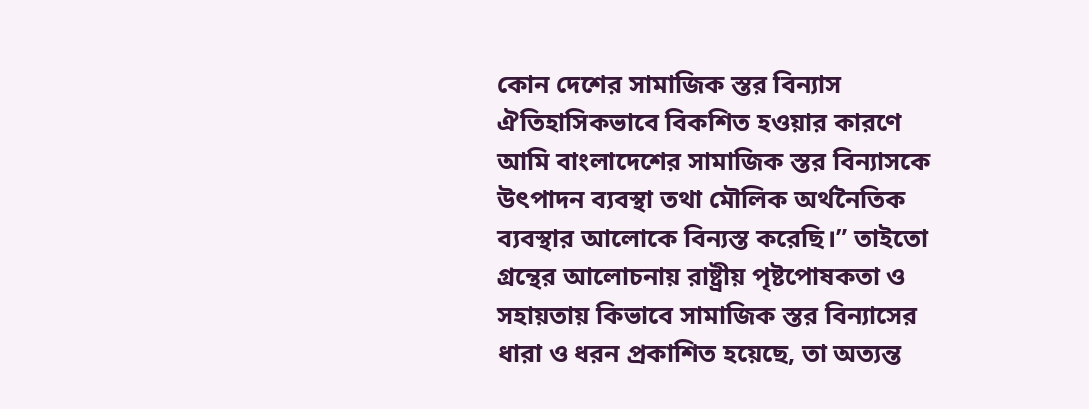কোন দেশের সামাজিক স্তর বিন্যাস ঐতিহাসিকভাবে বিকশিত হওয়ার কারণে আমি বাংলাদেশের সামাজিক স্তর বিন্যাসকে উৎপাদন ব্যবস্থা তথা মৌলিক অর্থনৈতিক ব্যবস্থার আলোকে বিন্যস্ত করেছি।” তাইতো গ্রন্থের আলোচনায় রাষ্ট্রীয় পৃষ্টপোষকতা ও সহায়তায় কিভাবে সামাজিক স্তর বিন্যাসের ধারা ও ধরন প্রকাশিত হয়েছে, তা অত্যন্ত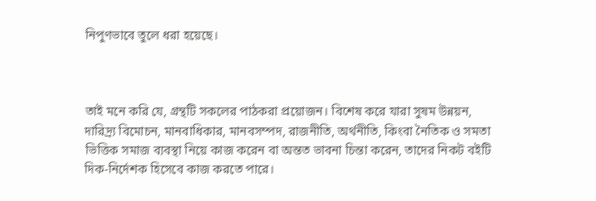নিপুণভাবে তুলে ধরা হয়েছে।



তাই মনে করি যে, গ্রন্থটি সকলের পাঠকরা প্রয়োজন। বিশেষ করে যারা সুষম উন্নয়ন, দারিদ্র্য বিমোচন, মানবাধিকার, মানবসম্পদ, রাজনীতি, অর্থনীতি, কিংবা নৈতিক ও সমতা ভিত্তিক সমাজ ব্যবস্থা নিয়ে কাজ করেন বা অন্তত ভাবনা চিন্তা করেন, তাদের নিকট বইটি দিক-নির্দেশক হিসেবে কাজ করতে পারে।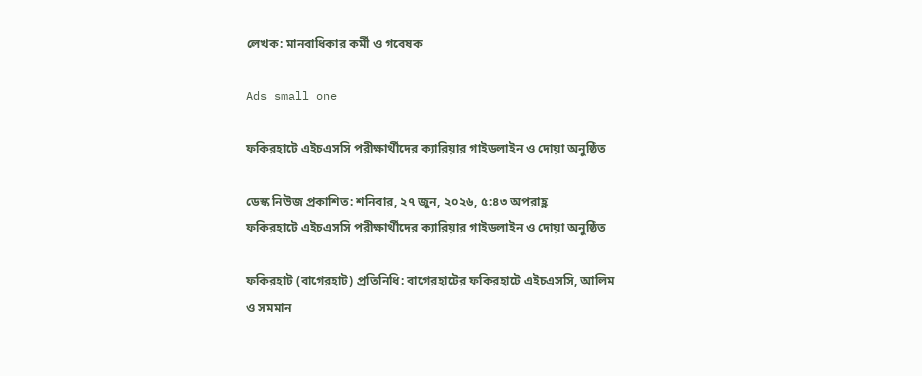লেখক: মানবাধিকার কর্মী ও গবেষক

Ads small one

ফকিরহাটে এইচএসসি পরীক্ষার্থীদের ক্যারিয়ার গাইডলাইন ও দোয়া অনুষ্ঠিত

ডেস্ক নিউজ প্রকাশিত: শনিবার, ২৭ জুন, ২০২৬, ৫:৪৩ অপরাহ্ণ
ফকিরহাটে এইচএসসি পরীক্ষার্থীদের ক্যারিয়ার গাইডলাইন ও দোয়া অনুষ্ঠিত

ফকিরহাট (বাগেরহাট) প্রতিনিধি: বাগেরহাটের ফকিরহাটে এইচএসসি, আলিম ও সমমান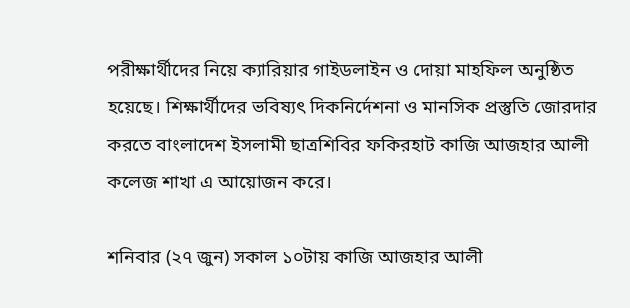পরীক্ষার্থীদের নিয়ে ক্যারিয়ার গাইডলাইন ও দোয়া মাহফিল অনুষ্ঠিত হয়েছে। শিক্ষার্থীদের ভবিষ্যৎ দিকনির্দেশনা ও মানসিক প্রস্তুতি জোরদার করতে বাংলাদেশ ইসলামী ছাত্রশিবির ফকিরহাট কাজি আজহার আলী কলেজ শাখা এ আয়োজন করে।

শনিবার (২৭ জুন) সকাল ১০টায় কাজি আজহার আলী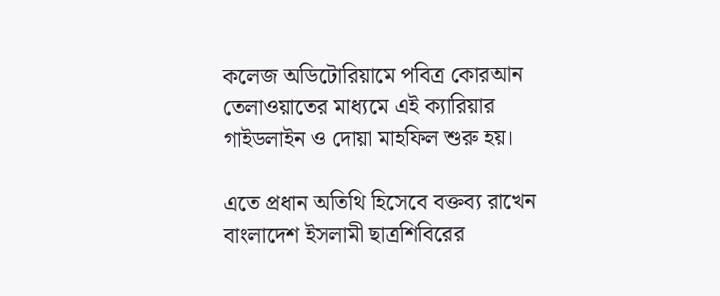কলেজ অডিটোরিয়ামে পবিত্র কোরআন তেলাওয়াতের মাধ্যমে এই ক্যারিয়ার গাইডলাইন ও দোয়া মাহফিল শুরু হয়।

এতে প্রধান অতিথি হিসেবে বক্তব্য রাখেন বাংলাদেশ ইসলামী ছাত্রশিবিরের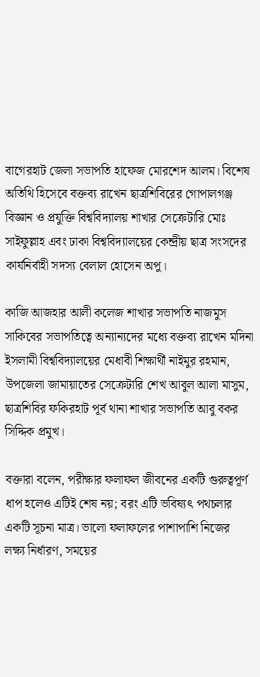বাগেরহাট জেলা সভাপতি হাফেজ মোরশেদ আলম। বিশেষ অতিথি হিসেবে বক্তব্য রাখেন ছাত্রশিবিরের গোপালগঞ্জ বিজ্ঞান ও প্রযুক্তি বিশ্ববিদ্যালয় শাখার সেক্রেটারি মোঃ সাইফুল্লাহ এবং ঢাকা বিশ্ববিদ্যালয়ের কেন্দ্রীয় ছাত্র সংসদের কার্যনির্বাহী সদস্য বেলাল হোসেন অপু।

কাজি আজহার আলী কলেজ শাখার সভাপতি নাজমুস সাকিবের সভাপতিত্বে অন্যান্যদের মধ্যে বক্তব্য রাখেন মদিনা ইসলামী বিশ্ববিদ্যালয়ের মেধাবী শিক্ষার্থী নাইমুর রহমান, উপজেলা জামায়াতের সেক্রেটারি শেখ আবুল আলা মাসুম, ছাত্রশিবির ফকিরহাট পূর্ব থানা শাখার সভাপতি আবু বকর সিদ্দিক প্রমুখ।

বক্তারা বলেন, পরীক্ষার ফলাফল জীবনের একটি গুরুত্বপূর্ণ ধাপ হলেও এটিই শেষ নয়; বরং এটি ভবিষ্যৎ পথচলার একটি সূচনা মাত্র। ভালো ফলাফলের পাশাপাশি নিজের লক্ষ্য নির্ধারণ, সময়ের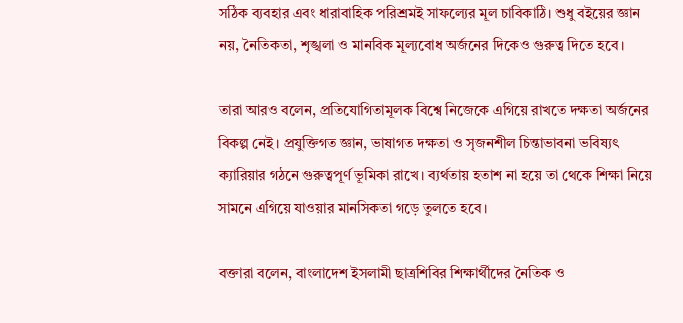সঠিক ব্যবহার এবং ধারাবাহিক পরিশ্রমই সাফল্যের মূল চাবিকাঠি। শুধু বইয়ের জ্ঞান নয়, নৈতিকতা, শৃঙ্খলা ও মানবিক মূল্যবোধ অর্জনের দিকেও গুরুত্ব দিতে হবে।

তারা আরও বলেন, প্রতিযোগিতামূলক বিশ্বে নিজেকে এগিয়ে রাখতে দক্ষতা অর্জনের বিকল্প নেই। প্রযুক্তিগত জ্ঞান, ভাষাগত দক্ষতা ও সৃজনশীল চিন্তাভাবনা ভবিষ্যৎ ক্যারিয়ার গঠনে গুরুত্বপূর্ণ ভূমিকা রাখে। ব্যর্থতায় হতাশ না হয়ে তা থেকে শিক্ষা নিয়ে সামনে এগিয়ে যাওয়ার মানসিকতা গড়ে তুলতে হবে।

বক্তারা বলেন, বাংলাদেশ ইসলামী ছাত্রশিবির শিক্ষার্থীদের নৈতিক ও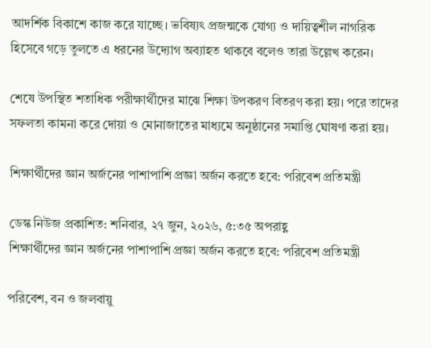আদর্শিক বিকাশে কাজ করে যাচ্ছে। ভবিষ্যৎ প্রজন্মকে যোগ্য ও দায়িত্বশীল নাগরিক হিসেবে গড়ে তুলতে এ ধরনের উদ্যোগ অব্যাহত থাকবে বলেও তারা উল্লেখ করেন।

শেষে উপস্থিত শতাধিক পরীক্ষার্থীদের মাঝে শিক্ষা উপকরণ বিতরণ করা হয়। পরে তাদের সফলতা কামনা করে দোয়া ও মোনাজাতের মাধ্যমে অনুষ্ঠানের সমাপ্তি ঘোষণা করা হয়।

শিক্ষার্থীদের জ্ঞান অর্জনের পাশাপাশি প্রজ্ঞা অর্জন করতে হবে: পরিবেশ প্রতিমন্ত্রী

ডেস্ক নিউজ প্রকাশিত: শনিবার, ২৭ জুন, ২০২৬, ৫:৩৫ অপরাহ্ণ
শিক্ষার্থীদের জ্ঞান অর্জনের পাশাপাশি প্রজ্ঞা অর্জন করতে হবে: পরিবেশ প্রতিমন্ত্রী

পরিবেশ, বন ও জলবায়ু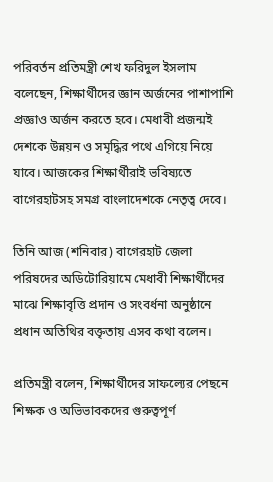পরিবর্তন প্রতিমন্ত্রী শেখ ফরিদুল ইসলাম বলেছেন, শিক্ষার্থীদের জ্ঞান অর্জনের পাশাপাশি প্রজ্ঞাও অর্জন করতে হবে। মেধাবী প্রজন্মই দেশকে উন্নয়ন ও সমৃদ্ধির পথে এগিয়ে নিয়ে যাবে। আজকের শিক্ষার্থীরাই ভবিষ্যতে বাগেরহাটসহ সমগ্র বাংলাদেশকে নেতৃত্ব দেবে।

তিনি আজ (শনিবার) বাগেরহাট জেলা পরিষদের অডিটোরিয়ামে মেধাবী শিক্ষার্থীদের মাঝে শিক্ষাবৃত্তি প্রদান ও সংবর্ধনা অনুষ্ঠানে প্রধান অতিথির বক্তৃতায় এসব কথা বলেন।

প্রতিমন্ত্রী বলেন, শিক্ষার্থীদের সাফল্যের পেছনে শিক্ষক ও অভিভাবকদের গুরুত্বপূর্ণ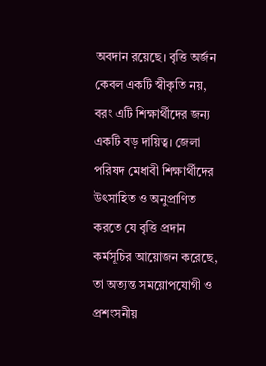অবদান রয়েছে। বৃত্তি অর্জন কেবল একটি স্বীকৃতি নয়, বরং এটি শিক্ষার্থীদের জন্য একটি বড় দায়িত্ব। জেলা পরিষদ মেধাবী শিক্ষার্থীদের উৎসাহিত ও অনুপ্রাণিত করতে যে বৃত্তি প্রদান কর্মসূচির আয়োজন করেছে, তা অত্যন্ত সময়োপযোগী ও প্রশংসনীয়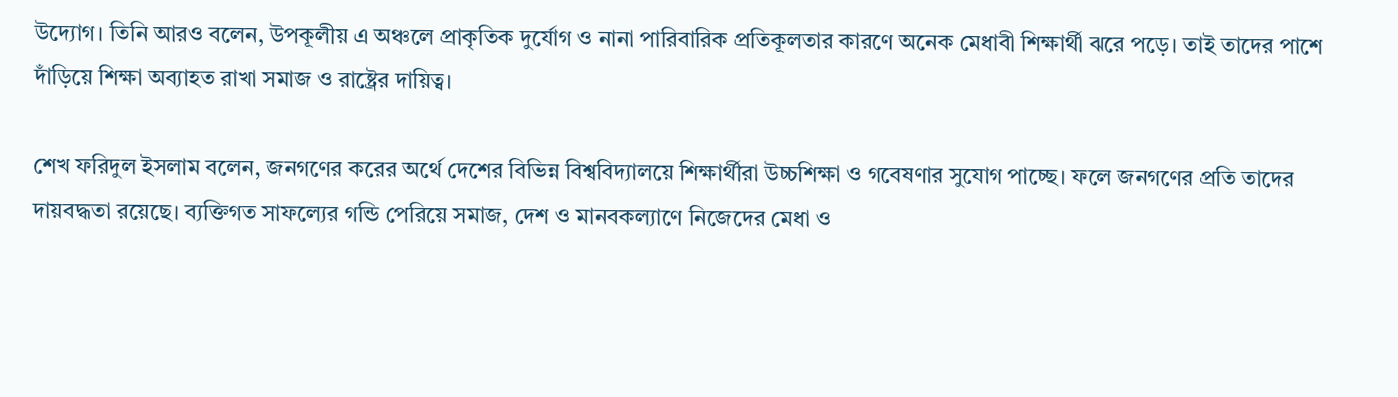উদ্যোগ। তিনি আরও বলেন, উপকূলীয় এ অঞ্চলে প্রাকৃতিক দুর্যোগ ও নানা পারিবারিক প্রতিকূলতার কারণে অনেক মেধাবী শিক্ষার্থী ঝরে পড়ে। তাই তাদের পাশে দাঁড়িয়ে শিক্ষা অব্যাহত রাখা সমাজ ও রাষ্ট্রের দায়িত্ব।

শেখ ফরিদুল ইসলাম বলেন, জনগণের করের অর্থে দেশের বিভিন্ন বিশ্ববিদ্যালয়ে শিক্ষার্থীরা উচ্চশিক্ষা ও গবেষণার সুযোগ পাচ্ছে। ফলে জনগণের প্রতি তাদের দায়বদ্ধতা রয়েছে। ব্যক্তিগত সাফল্যের গন্ডি পেরিয়ে সমাজ, দেশ ও মানবকল্যাণে নিজেদের মেধা ও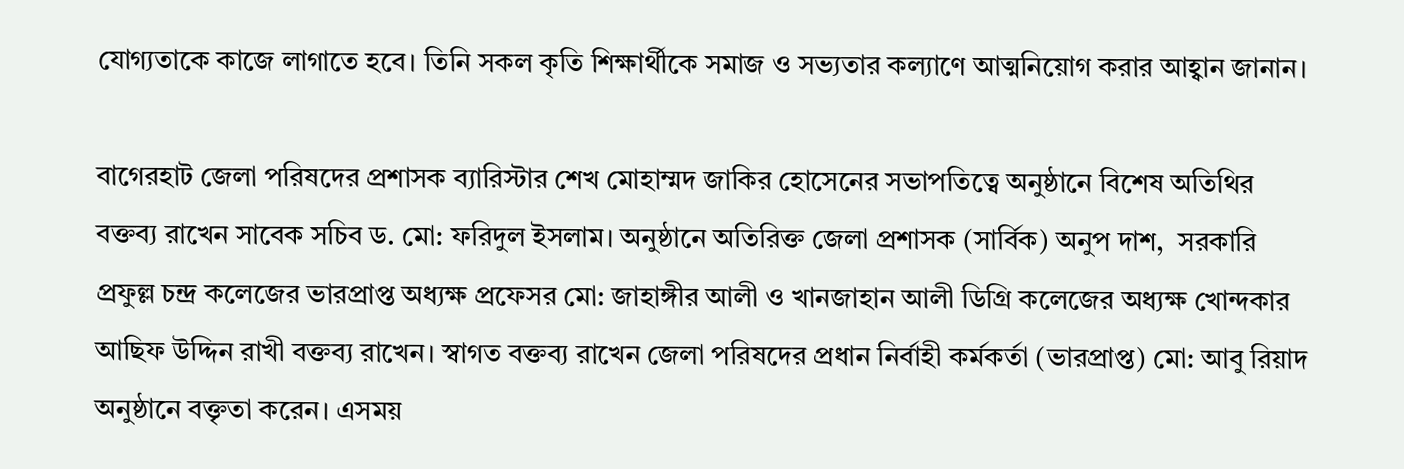যোগ্যতাকে কাজে লাগাতে হবে। তিনি সকল কৃতি শিক্ষার্থীকে সমাজ ও সভ্যতার কল্যাণে আত্মনিয়োগ করার আহ্বান জানান।

বাগেরহাট জেলা পরিষদের প্রশাসক ব্যারিস্টার শেখ মোহাম্মদ জাকির হোসেনের সভাপতিত্বে অনুষ্ঠানে বিশেষ অতিথির বক্তব্য রাখেন সাবেক সচিব ড. মো: ফরিদুল ইসলাম। অনুষ্ঠানে অতিরিক্ত জেলা প্রশাসক (সার্বিক) অনুপ দাশ,  সরকারি প্রফুল্ল চন্দ্র কলেজের ভারপ্রাপ্ত অধ্যক্ষ প্রফেসর মো: জাহাঙ্গীর আলী ও খানজাহান আলী ডিগ্রি কলেজের অধ্যক্ষ খোন্দকার আছিফ উদ্দিন রাখী বক্তব্য রাখেন। স্বাগত বক্তব্য রাখেন জেলা পরিষদের প্রধান নির্বাহী কর্মকর্তা (ভারপ্রাপ্ত) মো: আবু রিয়াদ অনুষ্ঠানে বক্তৃতা করেন। এসময়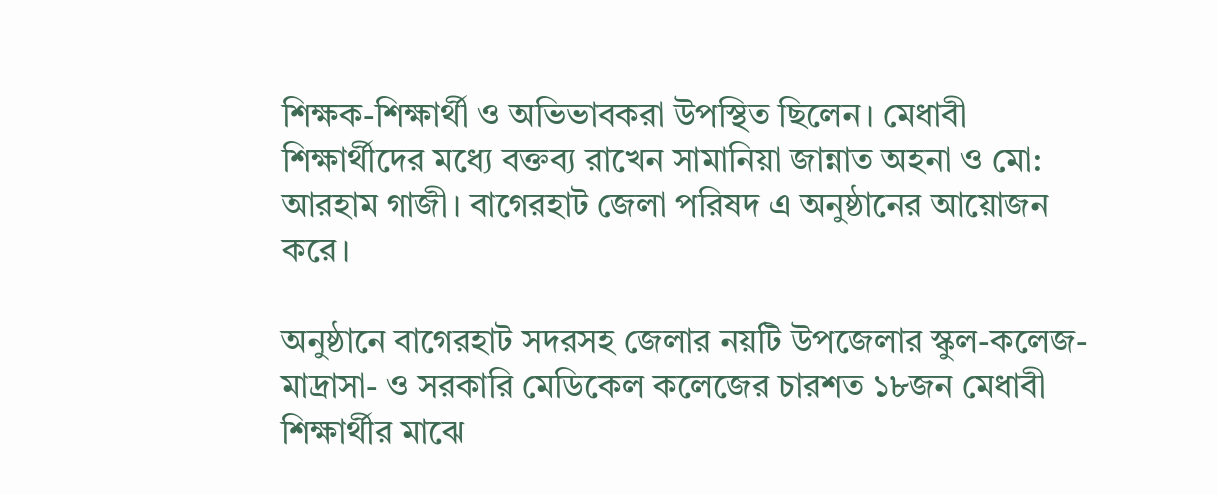শিক্ষক-শিক্ষার্থী ও অভিভাবকরা উপস্থিত ছিলেন। মেধাবী শিক্ষার্থীদের মধ্যে বক্তব্য রাখেন সামানিয়া জান্নাত অহনা ও মো: আরহাম গাজী। বাগেরহাট জেলা পরিষদ এ অনুষ্ঠানের আয়োজন করে।

অনুষ্ঠানে বাগেরহাট সদরসহ জেলার নয়টি উপজেলার স্কুল-কলেজ-মাদ্রাসা- ও সরকারি মেডিকেল কলেজের চারশত ১৮জন মেধাবী শিক্ষার্থীর মাঝে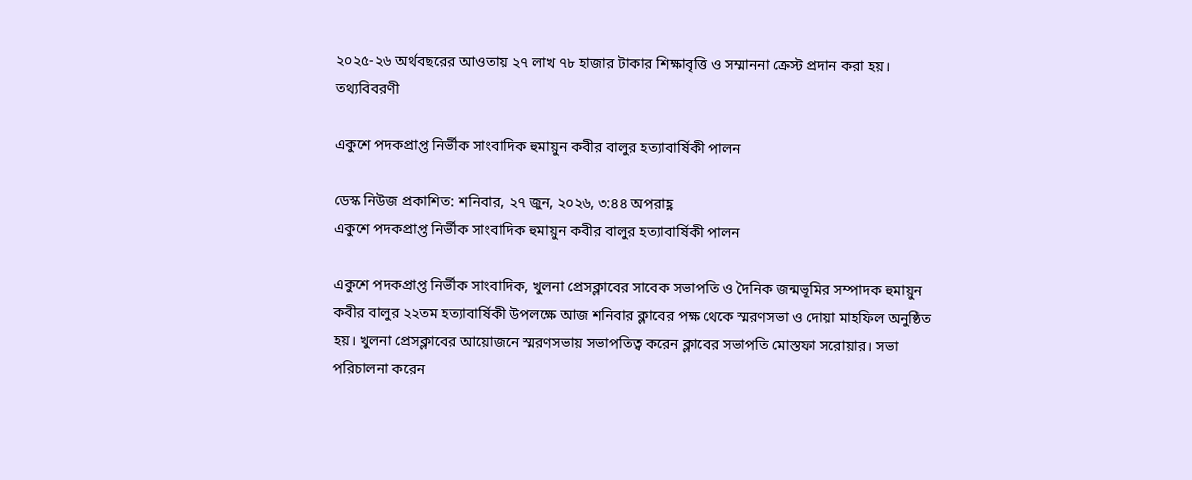২০২৫-২৬ অর্থবছরের আওতায় ২৭ লাখ ৭৮ হাজার টাকার শিক্ষাবৃত্তি ও সম্মাননা ক্রেস্ট প্রদান করা হয়। তথ্যবিবরণী

একুশে পদকপ্রাপ্ত নির্ভীক সাংবাদিক হুমায়ুন কবীর বালুর হত্যাবার্ষিকী পালন

ডেস্ক নিউজ প্রকাশিত: শনিবার, ২৭ জুন, ২০২৬, ৩:৪৪ অপরাহ্ণ
একুশে পদকপ্রাপ্ত নির্ভীক সাংবাদিক হুমায়ুন কবীর বালুর হত্যাবার্ষিকী পালন

একুশে পদকপ্রাপ্ত নির্ভীক সাংবাদিক, খুলনা প্রেসক্লাবের সাবেক সভাপতি ও দৈনিক জন্মভূমির সম্পাদক হুমায়ুন কবীর বালুর ২২তম হত্যাবার্ষিকী উপলক্ষে আজ শনিবার ক্লাবের পক্ষ থেকে স্মরণসভা ও দোয়া মাহফিল অনুষ্ঠিত হয়। খুলনা প্রেসক্লাবের আয়োজনে স্মরণসভায় সভাপতিত্ব করেন ক্লাবের সভাপতি মোস্তফা সরোয়ার। সভা পরিচালনা করেন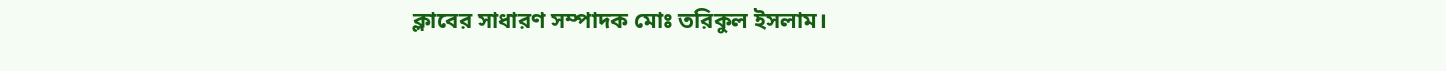ক্লাবের সাধারণ সম্পাদক মোঃ তরিকুল ইসলাম।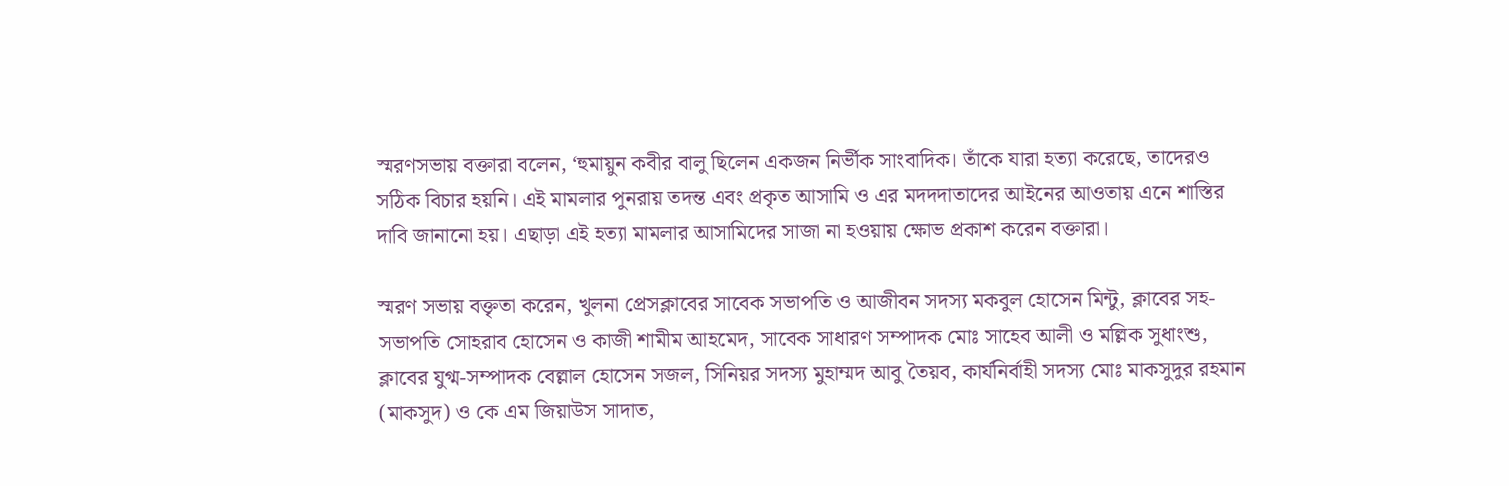স্মরণসভায় বক্তারা বলেন, ‘হুমায়ুন কবীর বালু ছিলেন একজন নির্ভীক সাংবাদিক। তাঁকে যারা হত্যা করেছে, তাদেরও সঠিক বিচার হয়নি। এই মামলার পুনরায় তদন্ত এবং প্রকৃত আসামি ও এর মদদদাতাদের আইনের আওতায় এনে শাস্তির দাবি জানানো হয়। এছাড়া এই হত্যা মামলার আসামিদের সাজা না হওয়ায় ক্ষোভ প্রকাশ করেন বক্তারা।

স্মরণ সভায় বক্তৃতা করেন, খুলনা প্রেসক্লাবের সাবেক সভাপতি ও আজীবন সদস্য মকবুল হোসেন মিন্টু, ক্লাবের সহ-সভাপতি সোহরাব হোসেন ও কাজী শামীম আহমেদ, সাবেক সাধারণ সম্পাদক মোঃ সাহেব আলী ও মল্লিক সুধাংশু, ক্লাবের যুগ্ম-সম্পাদক বেল্লাল হোসেন সজল, সিনিয়র সদস্য মুহাম্মদ আবু তৈয়ব, কার্যনির্বাহী সদস্য মোঃ মাকসুদুর রহমান (মাকসুদ) ও কে এম জিয়াউস সাদাত,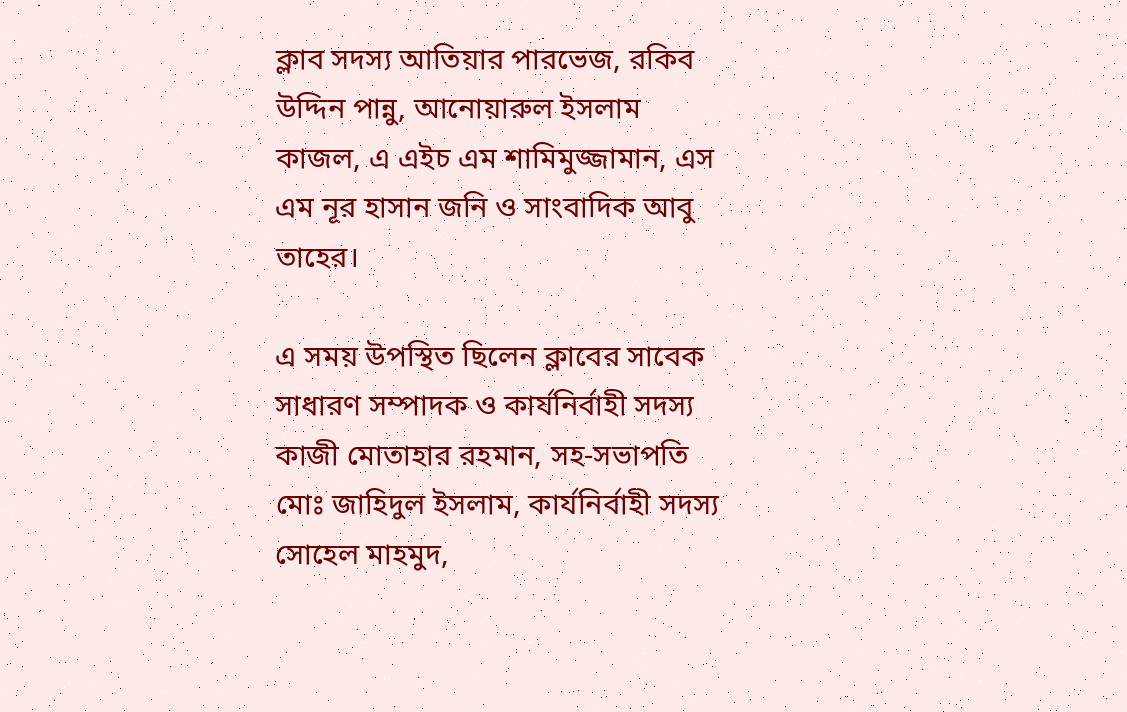ক্লাব সদস্য আতিয়ার পারভেজ, রকিব উদ্দিন পান্নু, আনোয়ারুল ইসলাম কাজল, এ এইচ এম শামিমুজ্জামান, এস এম নূর হাসান জনি ও সাংবাদিক আবু তাহের।

এ সময় উপস্থিত ছিলেন ক্লাবের সাবেক সাধারণ সম্পাদক ও কার্যনির্বাহী সদস্য কাজী মোতাহার রহমান, সহ-সভাপতি মোঃ জাহিদুল ইসলাম, কার্যনির্বাহী সদস্য সোহেল মাহমুদ,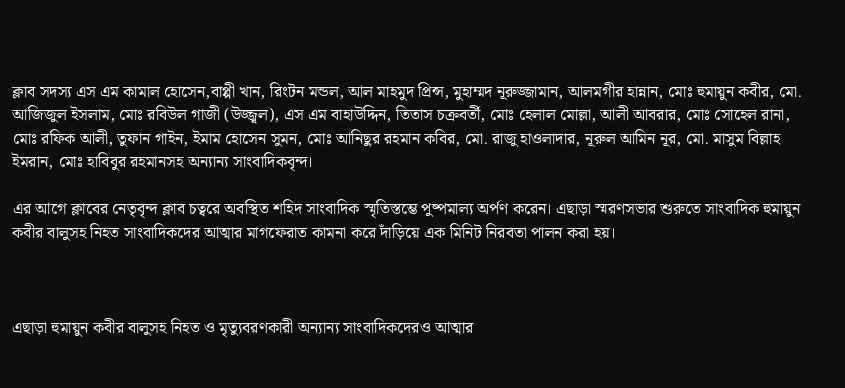ক্লাব সদস্য এস এম কামাল হোসেন,বাপ্পী খান, রিংটন মন্ডল, আল মাহমুদ প্রিন্স, মুহাম্মদ নূরুজ্জামান, আলমগীর হান্নান, মোঃ হুমায়ুন কবীর, মো. আজিজুল ইসলাম, মোঃ রবিউল গাজী (উজ্জ্বল), এস এম বাহাউদ্দিন, তিতাস চক্রবর্তী, মোঃ হেলাল মোল্লা, আলী আবরার, মোঃ সোহেল রানা, মোঃ রফিক আলী, তুফান গাইন, ইমাম হোসেন সুমন, মোঃ আনিছুর রহমান কবির, মো. রাজু হাওলাদার, নূরুল আমিন নূর, মো. মাসুম বিল্লাহ ইমরান, মোঃ হাবিবুর রহমানসহ অন্যান্য সাংবাদিকবৃন্দ।

এর আগে ক্লাবের নেতৃবৃন্দ ক্লাব চত্বরে অবস্থিত শহিদ সাংবাদিক স্মৃতিস্তম্ভে পুষ্পমাল্য অর্পণ করেন। এছাড়া স্মরণসভার শুরুতে সাংবাদিক হুমায়ুন কবীর বালুসহ নিহত সাংবাদিকদের আত্মার মাগফেরাত কামনা করে দাঁড়িয়ে এক মিনিট নিরবতা পালন করা হয়।



এছাড়া হুমায়ুন কবীর বালুসহ নিহত ও মৃত্যুবরণকারী অন্যান্য সাংবাদিকদেরও আত্মার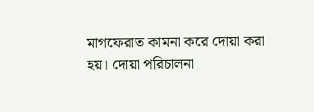মাগফেরাত কামনা করে দোয়া করা হয়। দোয়া পরিচালনা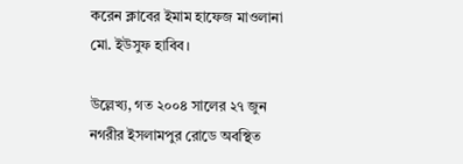করেন ক্লাবের ইমাম হাফেজ মাওলানা মো. ইউসুফ হাবিব।

উল্লেখ্য, গত ২০০৪ সালের ২৭ জুন নগরীর ইসলামপুর রোডে অবস্থিত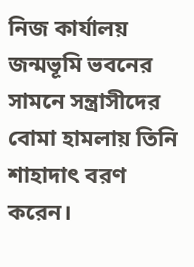নিজ কার্যালয় জন্মভূমি ভবনের সামনে সন্ত্রাসীদের বোমা হামলায় তিনি শাহাদাৎ বরণ করেন।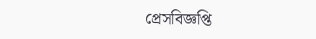প্রেসবিজ্ঞপ্তি